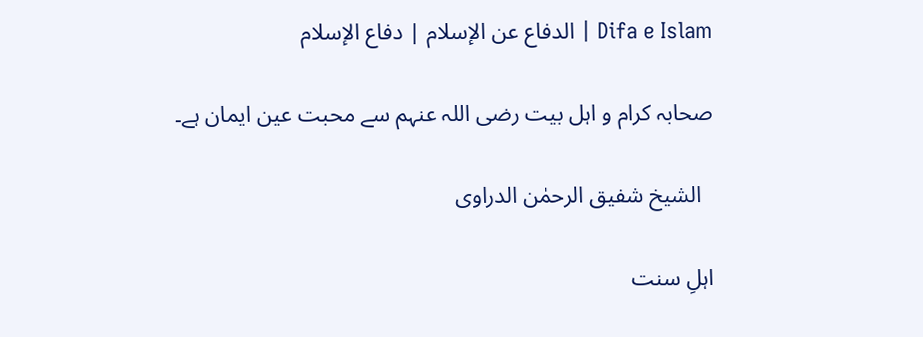Difa e Islam | الدفاع عن الإسلام | دفاع الإسلام

صحابہ کرام و اہل بیت رضی اللہ عنہم سے محبت عین ایمان ہے۔

  الشیخ شفیق الرحمٰن الدراوی

اہلِ سنت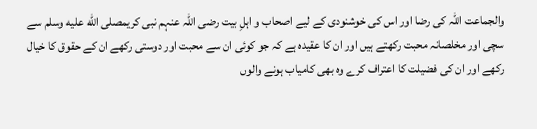والجماعت اللہ کی رضا اور اس کی خوشنودی کے لیے اصحاب و اہلِ بیت رضی اللہ عنہم نبی کریمصلى الله عليه وسلم سے سچی اور مخلصانہ محبت رکھتے ہیں اور ان کا عقیدہ ہے کہ جو کوئی ان سے محبت اور دوستی رکھے ان کے حقوق کا خیال رکھے اور ان کی فضیلت کا اعتراف کرے وہ بھی کامیاب ہونے والوں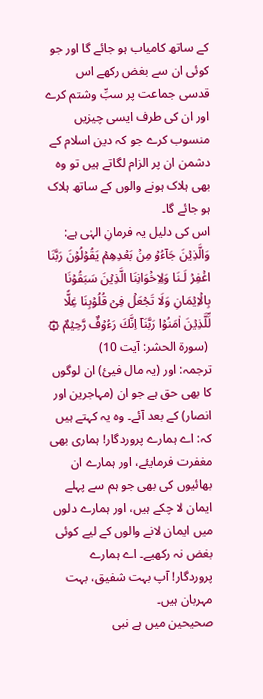کے ساتھ کامیاب ہو جائے گا اور جو کوئی ان سے بغض رکھے اس قدسی جماعت پر سبِّ وشتم کرے اور ان کی طرف ایسی چیزیں منسوب کرے جو کہ دین اسلام کے دشمن ان پر الزام لگاتے ہیں تو وہ بھی ہلاک ہونے والوں کے ساتھ ہلاک ہو جائے گا۔
اس کی دلیل یہ فرمانِ الہٰی ہے:
وَالَّذِيۡنَ جَآءُوۡ مِنۡ بَعۡدِهِمۡ يَقُوۡلُوۡنَ رَبَّنَا اغۡفِرۡ لَـنَا وَلِاِخۡوَانِنَا الَّذِيۡنَ سَبَقُوۡنَا بِالۡاِيۡمَانِ وَلَا تَجۡعَلۡ فِىۡ قُلُوۡبِنَا غِلًّا لِّلَّذِيۡنَ اٰمَنُوۡا رَبَّنَاۤ اِنَّكَ رَءُوۡفٌ رَّحِيۡمٌ ۞
 (سورۃ الحشر: آیت 10)
ترجمہ: اور (یہ مال فیئ) ان لوگوں کا بھی حق ہے جو ان (مہاجرین اور انصار) کے بعد آئے۔ وہ یہ کہتے ہیں کہ: اے ہمارے پروردگار! ہماری بھی مغفرت فرمایئے، اور ہمارے ان بھائیوں کی بھی جو ہم سے پہلے ایمان لا چکے ہیں، اور ہمارے دلوں میں ایمان لانے والوں کے لیے کوئی بغض نہ رکھیے۔ اے ہمارے پروردگار! آپ بہت شفیق، بہت مہربان ہیں۔
صحیحین میں ہے نبی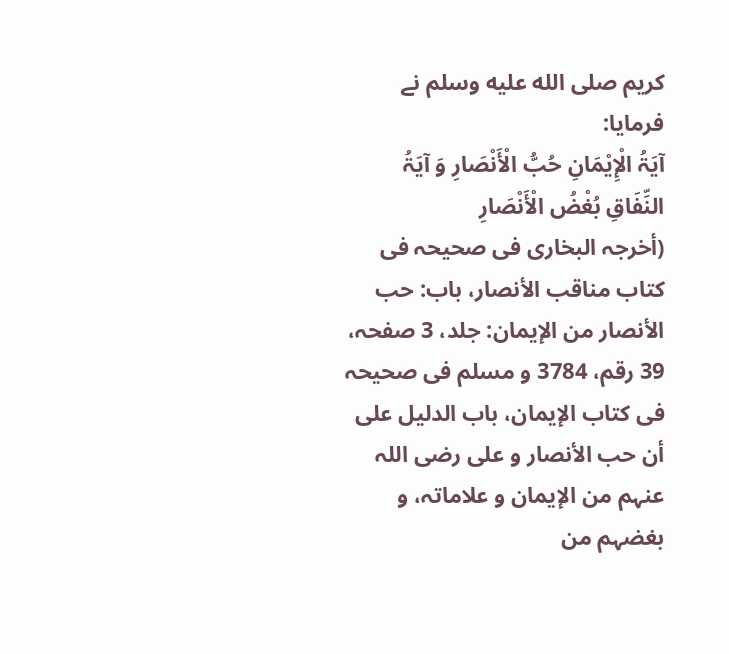کریم صلى الله عليه وسلم نے فرمایا:
آیَۃُ الْإِیْمَانِ حُبُّ الْأَنْصَارِ وَ آیَۃُ النِّفَاقِ بُغْضُ الْأَنْصَارِ
(أخرجہ البخاری فی صحیحہ فی کتاب مناقب الأنصار، باب: حب الأنصار من الإیمان: جلد، 3 صفحہ، 39 رقم، 3784 و مسلم فی صحیحہ فی کتاب الإیمان، باب الدلیل علی أن حب الأنصار و علی رضی اللہ عنہم من الإیمان و علاماتہ، و بغضہم من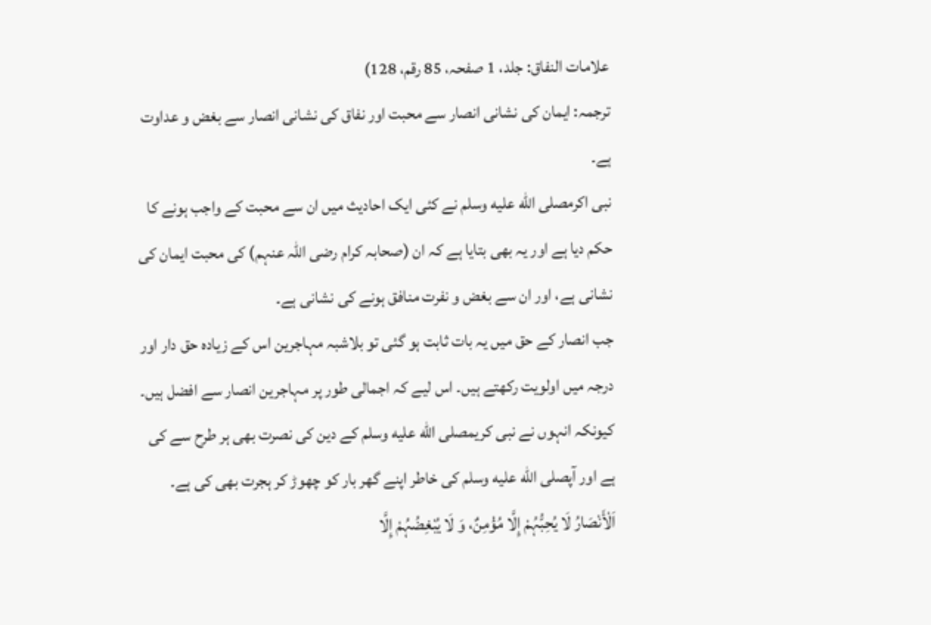علامات النفاق: جلد، 1 صفحہ، 85 رقم، 128)
ترجمہ: ایمان کی نشانی انصار سے محبت اور نفاق کی نشانی انصار سے بغض و عداوت ہے۔
نبی اکرمصلى الله عليه وسلم نے کئی ایک احادیث میں ان سے محبت کے واجب ہونے کا حکم دیا ہے اور یہ بھی بتایا ہے کہ ان (صحابہ کرام رضی اللہ عنہم) کی محبت ایمان کی نشانی ہے، اور ان سے بغض و نفرت منافق ہونے کی نشانی ہے۔
جب انصار کے حق میں یہ بات ثابت ہو گئی تو بلاشبہ مہاجرین اس کے زیادہ حق دار اور درجہ میں اولویت رکھتے ہیں۔ اس لیے کہ اجمالی طور پر مہاجرین انصار سے افضل ہیں۔ کیونکہ انہوں نے نبی کریمصلى الله عليه وسلم کے دین کی نصرت بھی ہر طرح سے کی ہے اور آپصلى الله عليه وسلم کی خاطر اپنے گھر بار کو چھوڑ کر ہجرت بھی کی ہے۔
اَلْأَنْصَارُ لَا یُحِبُّہُمْ إِلَّا مُؤْمِنٌ، وَ لَا یُبْغِضُہُمْ إِلَّا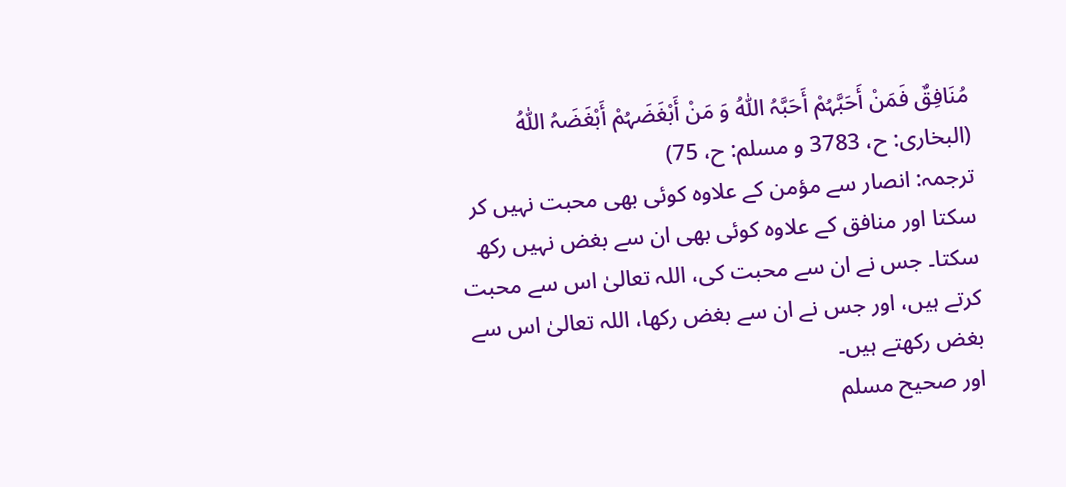مُنَافِقٌ فَمَنْ أَحَبَّہُمْ أَحَبَّہُ اللّٰہُ وَ مَنْ أَبْغَضَہُمْ أَبْغَضَہُ اللّٰہُ
(البخاری: ح، 3783 و مسلم: ح، 75)
ترجمہ: انصار سے مؤمن کے علاوہ کوئی بھی محبت نہیں کر سکتا اور منافق کے علاوہ کوئی بھی ان سے بغض نہیں رکھ سکتا۔ جس نے ان سے محبت کی، اللہ تعالیٰ اس سے محبت کرتے ہیں، اور جس نے ان سے بغض رکھا، اللہ تعالیٰ اس سے بغض رکھتے ہیں۔
اور صحیح مسلم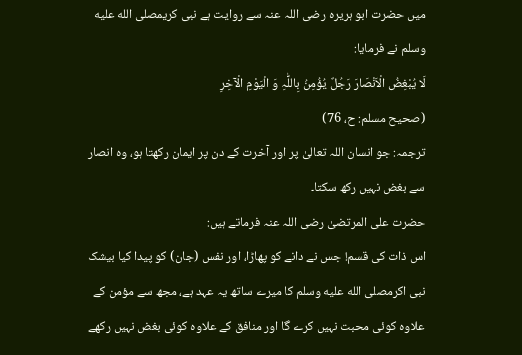میں حضرت ابو ہریرہ رضی اللہ عنہ سے روایت ہے نبی کریمصلى الله عليه وسلم نے فرمایا:
لَا یُبْغِضُ الْاَنْصَارَ رَجُلٌ یُؤُمِنُ بِاللّٰہِ وَ الْیَوْمِ الْآخِرِ
(صحیح مسلم: ح، 76)
ترجمہ: جو انسان اللہ تعالیٰ پر اور آخرت کے دن پر ایمان رکھتا ہو، وہ انصار سے بغض نہیں رکھ سکتا۔
حضرت علی المرتضیٰ رضی اللہ عنہ فرماتے ہیں:
اس ذات کی قسم! جس نے دانے کو پھاڑا، اور نفس (جان) کو پیدا کیا بیشک نبی اکرمصلى الله عليه وسلم کا میرے ساتھ یہ عہد ہے، مجھ سے مؤمن کے علاوہ کوئی محبت نہیں کرے گا اور منافق کے علاوہ کوئی بغض نہیں رکھے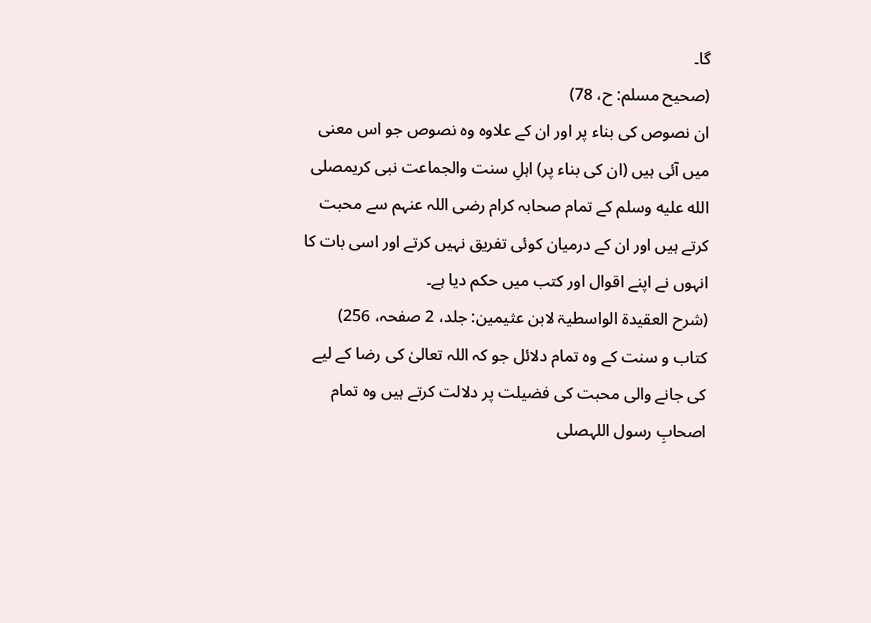گا۔
(صحیح مسلم: ح، 78)
ان نصوص کی بناء پر اور ان کے علاوہ وہ نصوص جو اس معنی میں آئی ہیں (ان کی بناء پر) اہلِ سنت والجماعت نبی کریمصلى الله عليه وسلم کے تمام صحابہ کرام رضی اللہ عنہم سے محبت کرتے ہیں اور ان کے درمیان کوئی تفریق نہیں کرتے اور اسی بات کا انہوں نے اپنے اقوال اور کتب میں حکم دیا ہے۔
(شرح العقیدۃ الواسطیۃ لابن عثیمین: جلد، 2 صفحہ، 256)
کتاب و سنت کے وہ تمام دلائل جو کہ اللہ تعالیٰ کی رضا کے لیے کی جانے والی محبت کی فضیلت پر دلالت کرتے ہیں وہ تمام اصحابِ رسول اللہصلى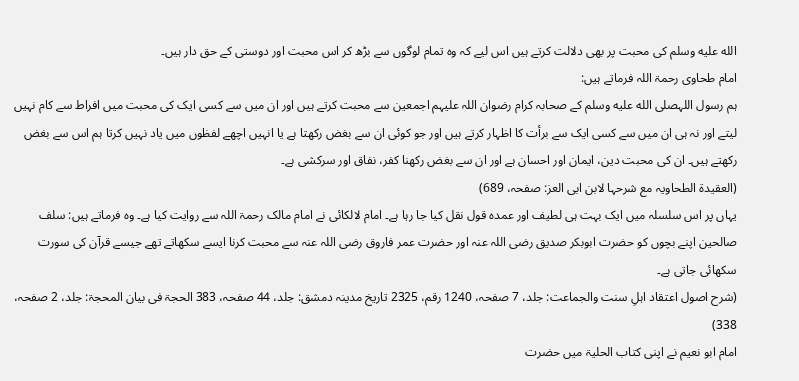الله عليه وسلم کی محبت پر بھی دلالت کرتے ہیں اس لیے کہ وہ تمام لوگوں سے بڑھ کر اس محبت اور دوستی کے حق دار ہیں۔
امام طحاوی رحمۃ اللہ فرماتے ہیں:
ہم رسول اللہصلى الله عليه وسلم کے صحابہ کرام رضوان اللہ علیہم اجمعین سے محبت کرتے ہیں اور ان میں سے کسی ایک کی محبت میں افراط سے کام نہیں لیتے اور نہ ہی ان میں سے کسی ایک سے برأت کا اظہار کرتے ہیں اور جو کوئی ان سے بغض رکھتا ہے یا انہیں اچھے لفظوں میں یاد نہیں کرتا ہم اس سے بغض رکھتے ہیں۔ ان کی محبت دین، ایمان اور احسان ہے اور ان سے بغض رکھنا کفر، نفاق اور سرکشی ہے۔
(العقیدۃ الطحاویہ مع شرحہا لابن ابی العز: صفحہ، 689)
یہاں پر اس سلسلہ میں ایک بہت ہی لطیف اور عمدہ قول نقل کیا جا رہا ہے۔ امام لالکائی نے امام مالک رحمۃ اللہ سے روایت کیا ہے۔ وہ فرماتے ہیں: سلف صالحین اپنے بچوں کو حضرت ابوبکر صدیق رضی اللہ عنہ اور حضرت عمر فاروق رضی اللہ عنہ سے محبت کرنا ایسے سکھاتے تھے جیسے قرآن کی سورت سکھائی جاتی ہے۔
(شرح اصول اعتقاد اہلِ سنت والجماعت: جلد، 7 صفحہ، 1240 رقم، 2325 تاریخ مدینہ دمشق: جلد، 44 صفحہ، 383 الحجۃ فی بیان المحجۃ: جلد، 2 صفحہ، 338)
امام ابو نعیم نے اپنی کتاب الحلیۃ میں حضرت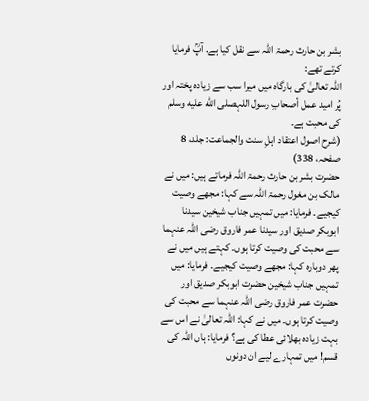بشر بن حارث رحمۃ اللہ سے نقل کیا ہے. آپؒ فرمایا کرتے تھے:
اللہ تعالیٰ کی بارگاہ میں میرا سب سے زیادہ پختہ اور پُر امید عمل أصحابِ رسول اللہصلى الله عليه وسلم کی محبت ہے۔
(شرح اصول اعتقاد اہلِ سنت والجماعت: جلد، 8 صفحہ، 338)
حضرت بشر بن حارث رحمۃ اللہ فرماتے ہیں: میں نے مالک بن مغول رحمۃ اللہ سے کہا: مجھے وصیت کیجیے۔ فرمایا: میں تمہیں جناب شیخین سیدنا ابوبکر صدیق اور سیدنا عمر فاروق رضی اللہ عنہما سے محبت کی وصیت کرتا ہوں۔ کہتے ہیں میں نے پھر دوبارہ کہا: مجھے وصیت کیجیے۔ فرمایا: میں تمہیں جناب شیخین حضرت ابوبکر صدیق اور حضرت عمر فاروق رضی اللہ عنہما سے محبت کی وصیت کرتا ہوں۔ میں نے کہا: اللہ تعالیٰ نے اس سے بہت زیادہ بھلائی عطا کی ہے؟ فرمایا: ہاں اللہ کی قسم! میں تمہارے لیے ان دونوں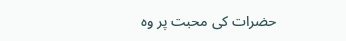حضرات کی محبت پر وہ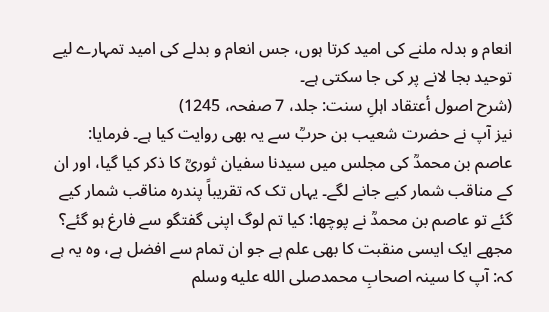انعام و بدلہ ملنے کی امید کرتا ہوں، جس انعام و بدلے کی امید تمہارے لیے توحید بجا لانے پر کی جا سکتی ہے۔
(شرح اصول أعتقاد اہلِ سنت: جلد، 7 صفحہ، 1245)
نیز آپ نے حضرت شعیب بن حربؒ سے یہ بھی روایت کیا ہے۔ فرمایا:
عاصم بن محمدؒ کی مجلس میں سیدنا سفیان ثوریؒ کا ذکر کیا گیا، اور ان کے مناقب شمار کیے جانے لگے۔ یہاں تک کہ تقریباً پندرہ مناقب شمار کیے گئے تو عاصم بن محمدؒ نے پوچھا: کیا تم لوگ اپنی گفتگو سے فارغ ہو گئے؟
مجھے ایک ایسی منقبت کا بھی علم ہے جو ان تمام سے افضل ہے، وہ یہ ہے کہ: آپ کا سینہ اصحابِ محمدصلى الله عليه وسلم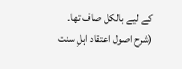کے لیے بالکل صاف تھا۔
(شرح اصول اعتقاد اہلِ سنت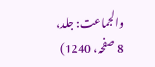والجماعت: جلد، 8 صفحہ، 1240)